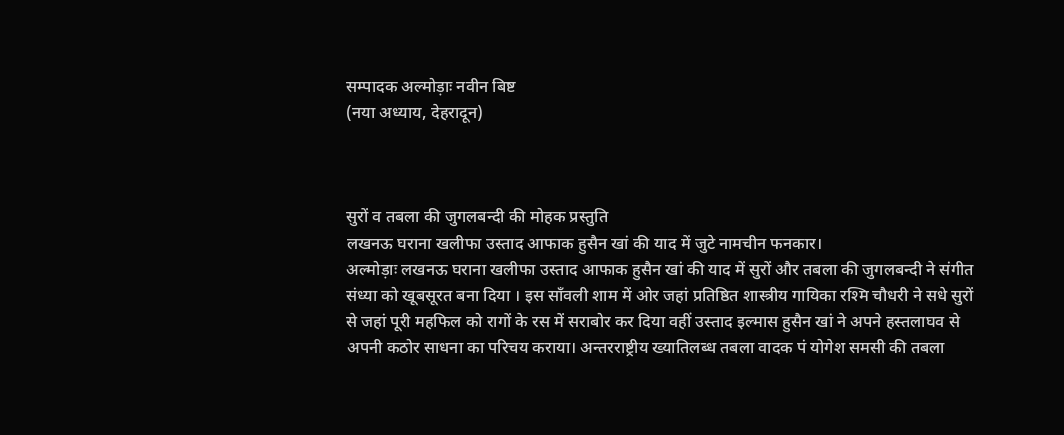सम्पादक अल्मोड़ाः नवीन बिष्ट
(नया अध्याय, देहरादून)



सुरों व तबला की जुगलबन्दी की मोहक प्रस्तुति
लखनऊ घराना खलीफा उस्ताद आफाक हुसैन खां की याद में जुटे नामचीन फनकार।
अल्मोड़ाः लखनऊ घराना खलीफा उस्ताद आफाक हुसैन खां की याद में सुरों और तबला की जुगलबन्दी ने संगीत संध्या को खूबसूरत बना दिया । इस साँवली शाम में ओर जहां प्रतिष्ठित शास्त्रीय गायिका रश्मि चौधरी ने सधे सुरों से जहां पूरी महफिल को रागों के रस में सराबोर कर दिया वहीं उस्ताद इल्मास हुसैन खां ने अपने हस्तलाघव से अपनी कठोर साधना का परिचय कराया। अन्तरराष्ट्रीय ख्यातिलब्ध तबला वादक पं योगेश समसी की तबला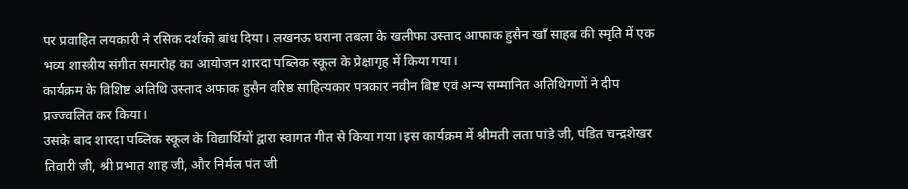पर प्रवाहित लयकारी ने रसिक दर्शको बांध दिया। लखनऊ घराना तबला के खलीफा उस्ताद आफाक हुसैन खाँ साहब की स्मृति में एक भव्य शास्त्रीय संगीत समारोह का आयोजन शारदा पब्लिक स्कूल के प्रेक्षागृह में किया गया।
कार्यक्रम के विशिष्ट अतिथि उस्ताद अफाक हुसैन वरिष्ठ साहित्यकार पत्रकार नवीन बिष्ट एवं अन्य सम्मानित अतिथिगणों ने दीप प्रज्ज्वलित कर किया।
उसके बाद शारदा पब्लिक स्कूल के विद्यार्थियों द्वारा स्वागत गीत से किया गया।इस कार्यक्रम में श्रीमती लता पांडे जी, पंडित चन्द्रशेखर तिवारी जी, श्री प्रभात शाह जी, और निर्मल पंत जी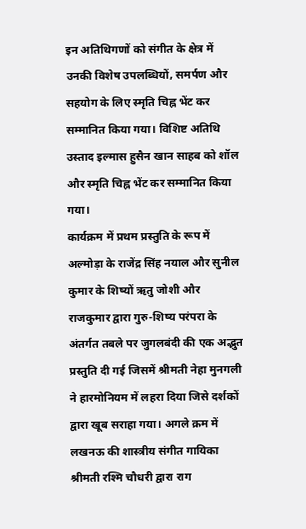इन अतिथिगणों को संगीत के क्षेत्र में उनकी विशेष उपलब्धियों, समर्पण और सहयोग के लिए स्मृति चिह्न भेंट कर सम्मानित किया गया। विशिष्ट अतिथि उस्ताद इल्मास हुसैन खान साहब को शॉल और स्मृति चिह्न भेंट कर सम्मानित किया गया।
कार्यक्रम में प्रथम प्रस्तुति के रूप में अल्मोड़ा के राजेंद्र सिंह नयाल और सुनील कुमार के शिष्यों ऋतु जोशी और राजकुमार द्वारा गुरु-शिष्य परंपरा के अंतर्गत तबले पर जुगलबंदी की एक अद्भुत प्रस्तुति दी गई जिसमें श्रीमती नेहा मुनगली ने हारमोनियम में लहरा दिया जिसे दर्शकों द्वारा खूब सराहा गया। अगले क्रम में लखनऊ की शास्त्रीय संगीत गायिका श्रीमती रश्मि चौधरी द्वारा राग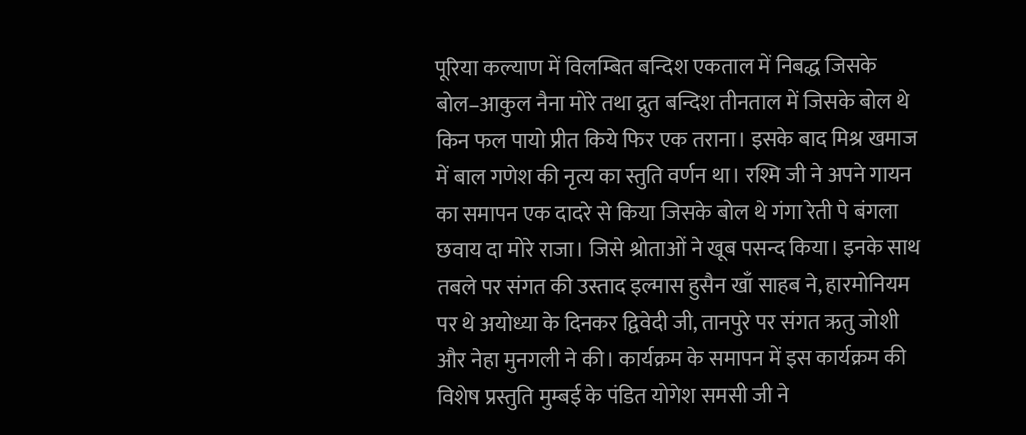पूरिया कल्याण में विलम्बित बन्दिश एकताल में निबद्ध जिसके बोल–आकुल नैना मोरे तथा द्रुत बन्दिश तीनताल में जिसके बोल थे किन फल पायो प्रीत किये फिर एक तराना। इसके बाद मिश्र खमाज में बाल गणेश की नृत्य का स्तुति वर्णन था। रश्मि जी ने अपने गायन का समापन एक दादरे से किया जिसके बोल थे गंगा रेती पे बंगला छवाय दा मोरे राजा। जिसे श्रोताओं ने खूब पसन्द किया। इनके साथ तबले पर संगत की उस्ताद इल्मास हुसैन खाँ साहब ने, हारमोनियम पर थे अयोध्या के दिनकर द्विवेदी जी, तानपुरे पर संगत ऋतु जोशी और नेहा मुनगली ने की। कार्यक्रम के समापन में इस कार्यक्रम की विशेष प्रस्तुति मुम्बई के पंडित योगेश समसी जी ने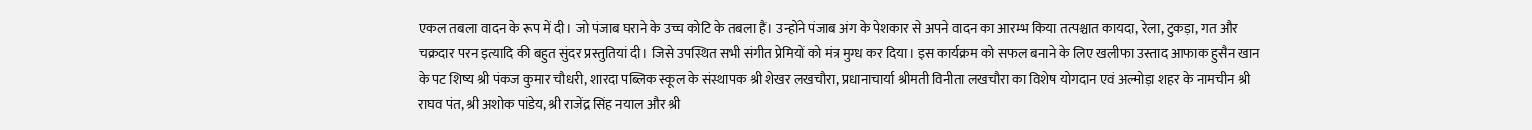एकल तबला वादन के रूप में दी। जो पंजाब घराने के उच्च कोटि के तबला हैं। उन्होंने पंजाब अंग के पेशकार से अपने वादन का आरम्भ किया तत्पश्चात कायदा, रेला, टुकड़ा, गत और चक्रदार परन इत्यादि की बहुत सुंदर प्रस्तुतियां दी। जिसे उपस्थित सभी संगीत प्रेमियों को मंत्र मुग्ध कर दिया। इस कार्यक्रम को सफल बनाने के लिए खलीफा उस्ताद आफाक हुसैन खान के पट शिष्य श्री पंकज कुमार चौधरी, शारदा पब्लिक स्कूल के संस्थापक श्री शेखर लखचौरा, प्रधानाचार्या श्रीमती विनीता लखचौरा का विशेष योगदान एवं अल्मोड़ा शहर के नामचीन श्री राघव पंत, श्री अशोक पांडेय, श्री राजेंद्र सिंह नयाल और श्री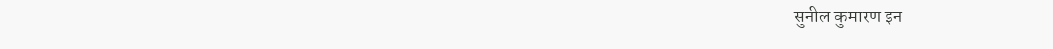सुनील कुमारण इन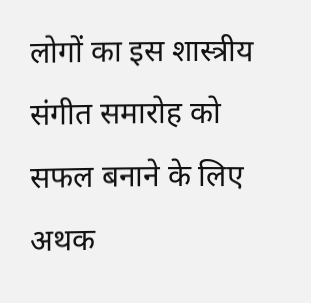लोगों का इस शास्त्रीय संगीत समारोह को सफल बनाने के लिए अथक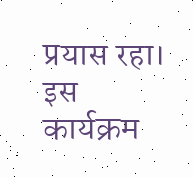प्रयास रहा। इस कार्यक्रम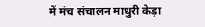में मंच संचालन माधुरी केड़ा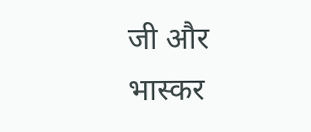जी और भास्कर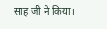साह जी ने किया।